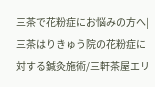三茶で花粉症にお悩みの方へ|三茶はりきゅう院の花粉症に対する鍼灸施術/三軒茶屋エリ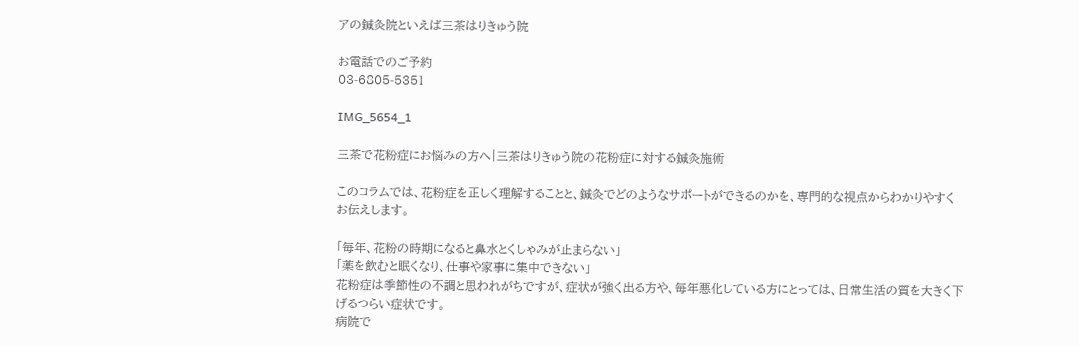アの鍼灸院といえば三茶はりきゅう院

お電話でのご予約
03-6805-5351

IMG_5654_1

三茶で花粉症にお悩みの方へ|三茶はりきゅう院の花粉症に対する鍼灸施術

このコラムでは、花粉症を正しく理解することと、鍼灸でどのようなサポートができるのかを、専門的な視点からわかりやすくお伝えします。

「毎年、花粉の時期になると鼻水とくしゃみが止まらない」
「薬を飲むと眠くなり、仕事や家事に集中できない」
花粉症は季節性の不調と思われがちですが、症状が強く出る方や、毎年悪化している方にとっては、日常生活の質を大きく下げるつらい症状です。
病院で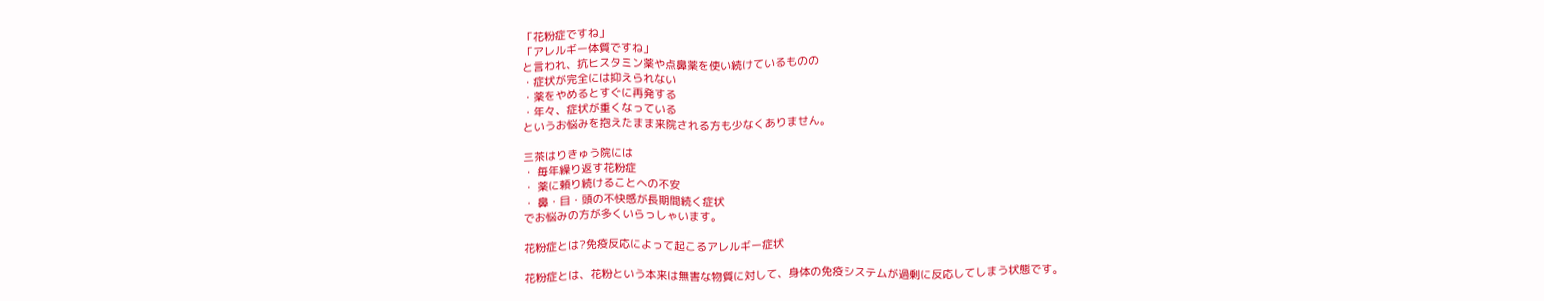「花粉症ですね」
「アレルギー体質ですね」
と言われ、抗ヒスタミン薬や点鼻薬を使い続けているものの
・症状が完全には抑えられない
・薬をやめるとすぐに再発する
・年々、症状が重くなっている
というお悩みを抱えたまま来院される方も少なくありません。

三茶はりきゅう院には
・ 毎年繰り返す花粉症
・ 薬に頼り続けることへの不安
・ 鼻・目・頭の不快感が長期間続く症状
でお悩みの方が多くいらっしゃいます。

花粉症とは?免疫反応によって起こるアレルギー症状

花粉症とは、花粉という本来は無害な物質に対して、身体の免疫システムが過剰に反応してしまう状態です。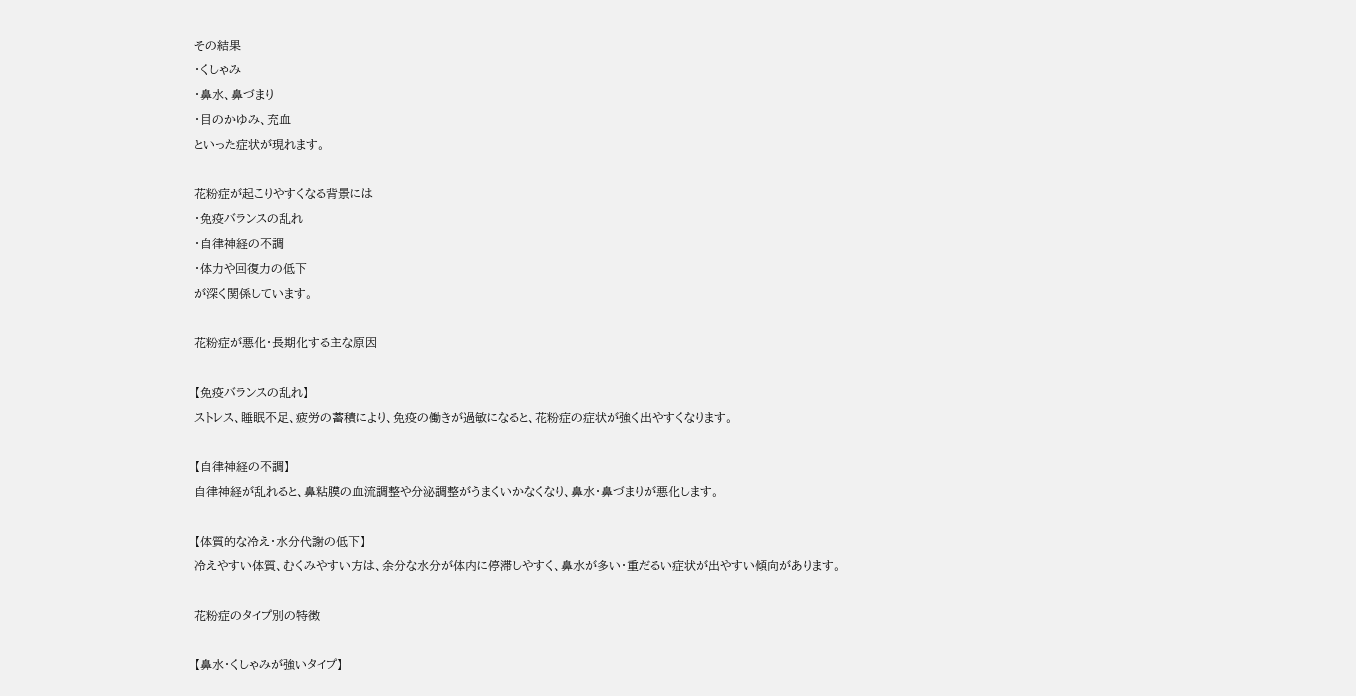その結果
・くしゃみ
・鼻水、鼻づまり
・目のかゆみ、充血
といった症状が現れます。

花粉症が起こりやすくなる背景には
・免疫バランスの乱れ
・自律神経の不調
・体力や回復力の低下
が深く関係しています。

花粉症が悪化・長期化する主な原因

【免疫バランスの乱れ】
ストレス、睡眠不足、疲労の蓄積により、免疫の働きが過敏になると、花粉症の症状が強く出やすくなります。

【自律神経の不調】
自律神経が乱れると、鼻粘膜の血流調整や分泌調整がうまくいかなくなり、鼻水・鼻づまりが悪化します。

【体質的な冷え・水分代謝の低下】
冷えやすい体質、むくみやすい方は、余分な水分が体内に停滞しやすく、鼻水が多い・重だるい症状が出やすい傾向があります。

花粉症のタイプ別の特徴

【鼻水・くしゃみが強いタイプ】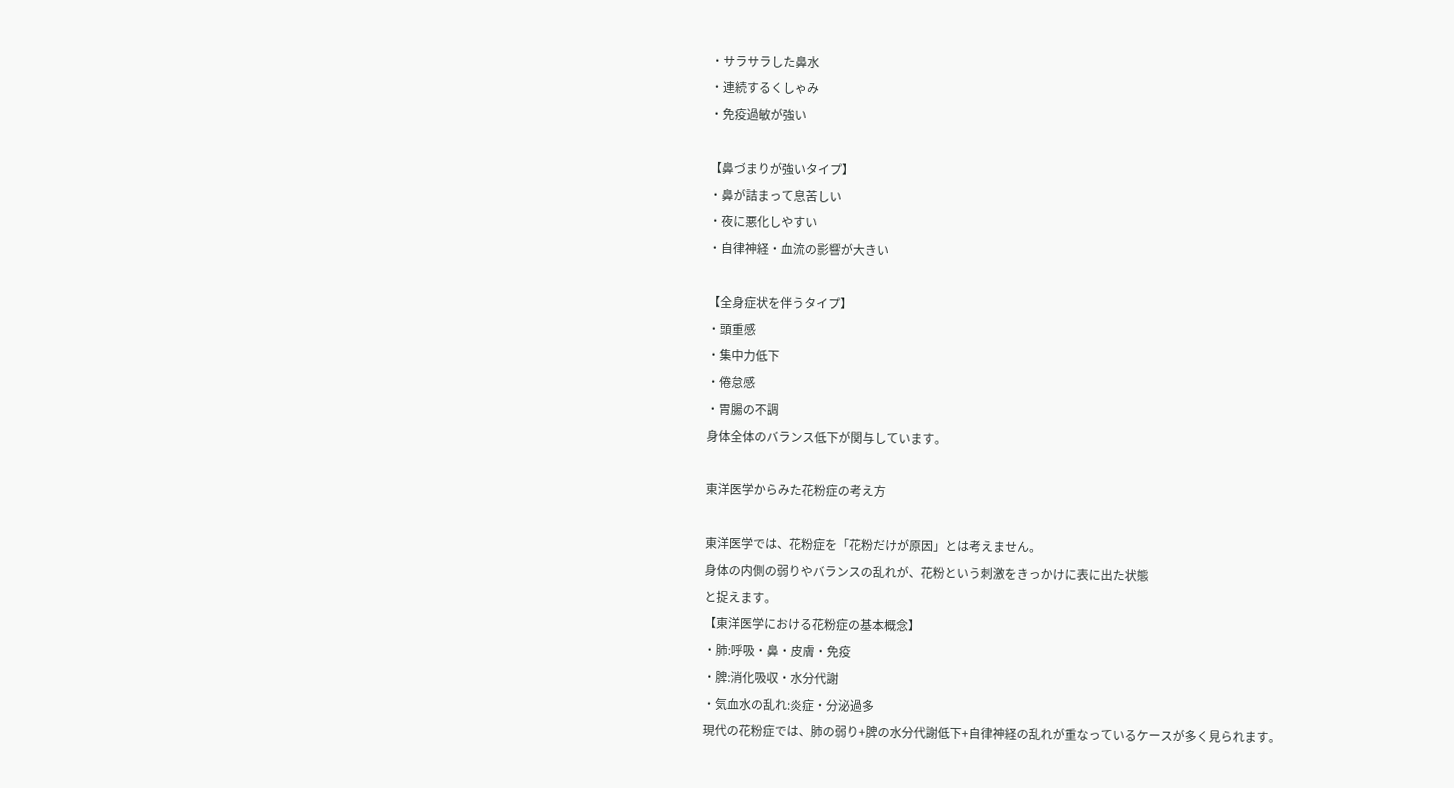・サラサラした鼻水
・連続するくしゃみ
・免疫過敏が強い

【鼻づまりが強いタイプ】
・鼻が詰まって息苦しい
・夜に悪化しやすい
・自律神経・血流の影響が大きい

【全身症状を伴うタイプ】
・頭重感
・集中力低下
・倦怠感
・胃腸の不調
身体全体のバランス低下が関与しています。

東洋医学からみた花粉症の考え方

東洋医学では、花粉症を「花粉だけが原因」とは考えません。
身体の内側の弱りやバランスの乱れが、花粉という刺激をきっかけに表に出た状態
と捉えます。
【東洋医学における花粉症の基本概念】
・肺:呼吸・鼻・皮膚・免疫
・脾:消化吸収・水分代謝
・気血水の乱れ:炎症・分泌過多
現代の花粉症では、肺の弱り+脾の水分代謝低下+自律神経の乱れが重なっているケースが多く見られます。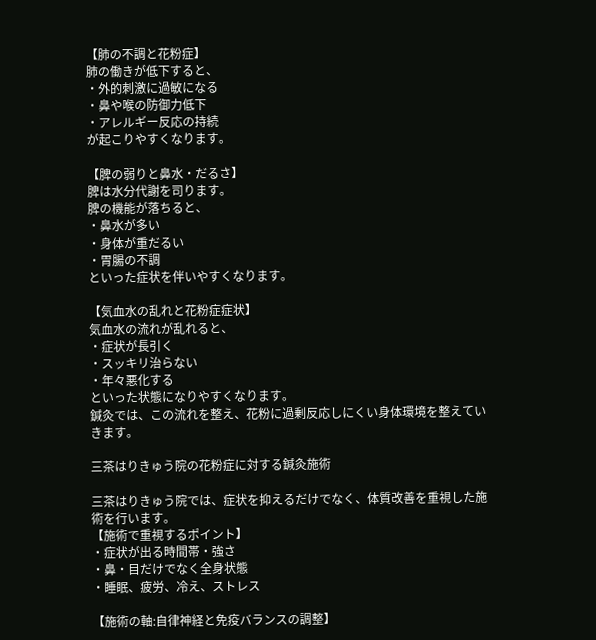【肺の不調と花粉症】
肺の働きが低下すると、
・外的刺激に過敏になる
・鼻や喉の防御力低下
・アレルギー反応の持続
が起こりやすくなります。

【脾の弱りと鼻水・だるさ】
脾は水分代謝を司ります。
脾の機能が落ちると、
・鼻水が多い
・身体が重だるい
・胃腸の不調
といった症状を伴いやすくなります。

【気血水の乱れと花粉症症状】
気血水の流れが乱れると、
・症状が長引く
・スッキリ治らない
・年々悪化する
といった状態になりやすくなります。
鍼灸では、この流れを整え、花粉に過剰反応しにくい身体環境を整えていきます。

三茶はりきゅう院の花粉症に対する鍼灸施術

三茶はりきゅう院では、症状を抑えるだけでなく、体質改善を重視した施術を行います。
【施術で重視するポイント】
・症状が出る時間帯・強さ
・鼻・目だけでなく全身状態
・睡眠、疲労、冷え、ストレス

【施術の軸:自律神経と免疫バランスの調整】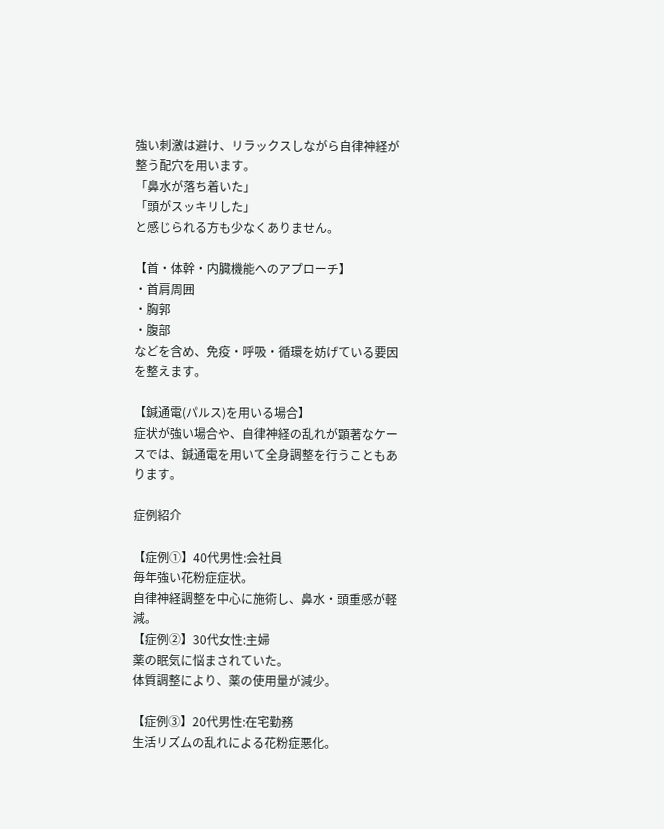強い刺激は避け、リラックスしながら自律神経が整う配穴を用います。
「鼻水が落ち着いた」
「頭がスッキリした」
と感じられる方も少なくありません。

【首・体幹・内臓機能へのアプローチ】
・首肩周囲
・胸郭
・腹部
などを含め、免疫・呼吸・循環を妨げている要因を整えます。

【鍼通電(パルス)を用いる場合】
症状が強い場合や、自律神経の乱れが顕著なケースでは、鍼通電を用いて全身調整を行うこともあります。

症例紹介

【症例①】40代男性:会社員
毎年強い花粉症症状。
自律神経調整を中心に施術し、鼻水・頭重感が軽減。
【症例②】30代女性:主婦
薬の眠気に悩まされていた。
体質調整により、薬の使用量が減少。

【症例③】20代男性:在宅勤務
生活リズムの乱れによる花粉症悪化。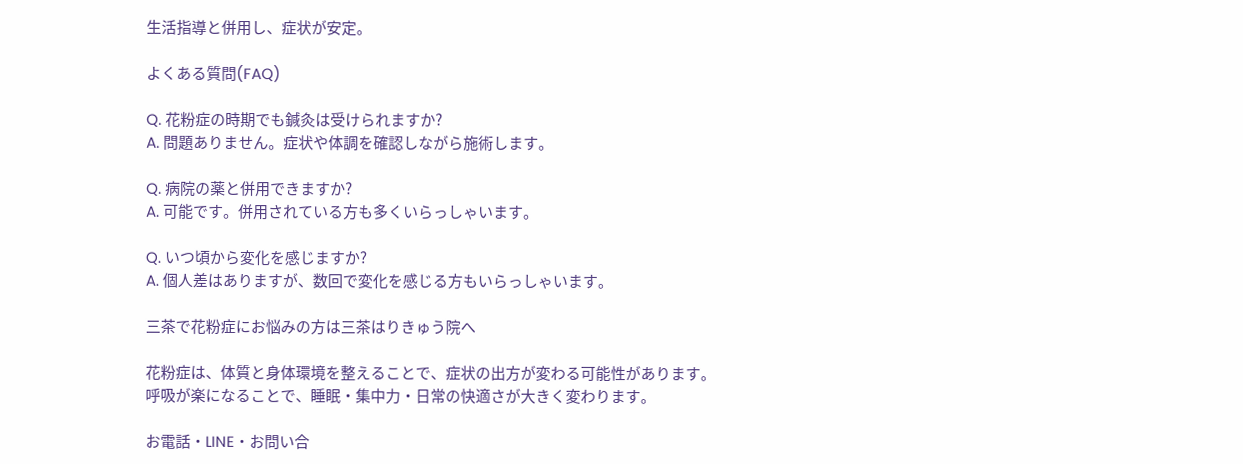生活指導と併用し、症状が安定。

よくある質問(FAQ)

Q. 花粉症の時期でも鍼灸は受けられますか?
A. 問題ありません。症状や体調を確認しながら施術します。

Q. 病院の薬と併用できますか?
A. 可能です。併用されている方も多くいらっしゃいます。

Q. いつ頃から変化を感じますか?
A. 個人差はありますが、数回で変化を感じる方もいらっしゃいます。

三茶で花粉症にお悩みの方は三茶はりきゅう院へ

花粉症は、体質と身体環境を整えることで、症状の出方が変わる可能性があります。
呼吸が楽になることで、睡眠・集中力・日常の快適さが大きく変わります。

お電話・LINE・お問い合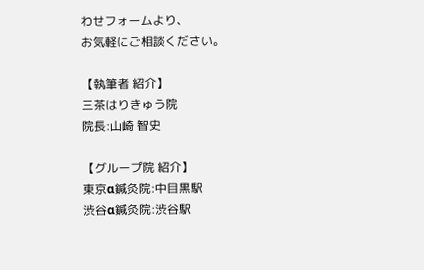わせフォームより、
お気軽にご相談ください。

【執筆者 紹介】
三茶はりきゅう院
院長:山崎 智史

【グループ院 紹介】
東京α鍼灸院:中目黒駅
渋谷α鍼灸院:渋谷駅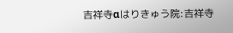吉祥寺αはりきゅう院:吉祥寺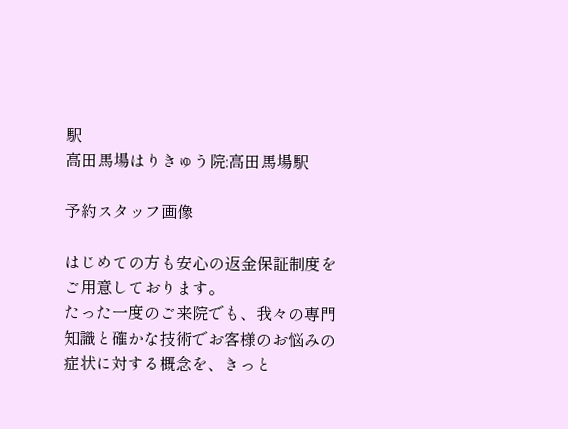駅
高田馬場はりきゅう院:高田馬場駅

予約スタッフ画像

はじめての方も安心の返金保証制度をご用意しております。
たった一度のご来院でも、我々の専門知識と確かな技術でお客様のお悩みの症状に対する概念を、きっと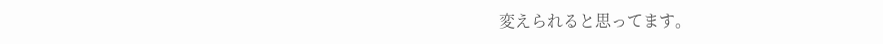変えられると思ってます。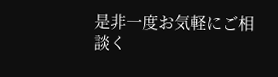是非一度お気軽にご相談く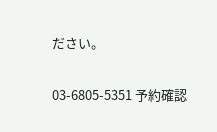ださい。

03-6805-5351 予約確認